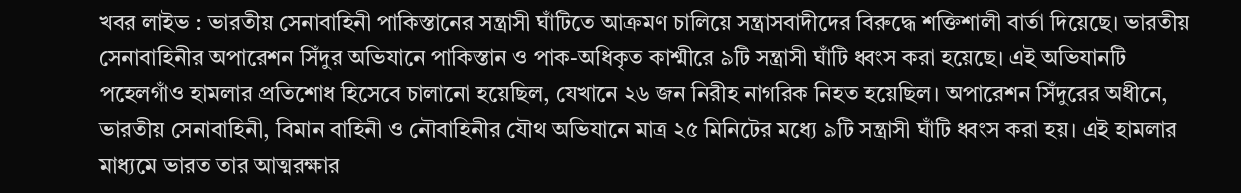খবর লাইভ : ভারতীয় সেনাবাহিনী পাকিস্তানের সন্ত্রাসী ঘাঁটিতে আক্রমণ চালিয়ে সন্ত্রাসবাদীদের বিরুদ্ধে শক্তিশালী বার্তা দিয়েছে। ভারতীয় সেনাবাহিনীর অপারেশন সিঁদুর অভিযানে পাকিস্তান ও পাক-অধিকৃত কাশ্মীরে ৯টি সন্ত্রাসী ঘাঁটি ধ্বংস করা হয়েছে। এই অভিযানটি পহেলগাঁও হামলার প্রতিশোধ হিসেবে চালানো হয়েছিল, যেখানে ২৬ জন নিরীহ নাগরিক নিহত হয়েছিল। অপারেশন সিঁদুরের অধীনে, ভারতীয় সেনাবাহিনী, বিমান বাহিনী ও নৌবাহিনীর যৌথ অভিযানে মাত্র ২৫ মিনিটের মধ্যে ৯টি সন্ত্রাসী ঘাঁটি ধ্বংস করা হয়। এই হামলার মাধ্যমে ভারত তার আত্মরক্ষার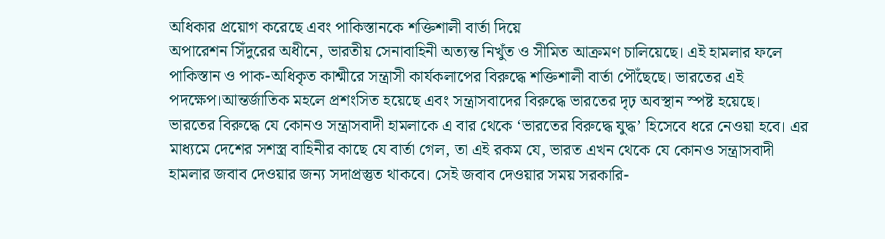অধিকার প্রয়োগ করেছে এবং পাকিস্তানকে শক্তিশালী বার্তা দিয়ে
অপারেশন সিঁদুরের অধীনে, ভারতীয় সেনাবাহিনী অত্যন্ত নিখুঁত ও সীমিত আক্রমণ চালিয়েছে। এই হামলার ফলে পাকিস্তান ও পাক-অধিকৃত কাশ্মীরে সন্ত্রাসী কার্যকলাপের বিরুদ্ধে শক্তিশালী বার্তা পৌঁছেছে। ভারতের এই পদক্ষেপ।আন্তর্জাতিক মহলে প্রশংসিত হয়েছে এবং সন্ত্রাসবাদের বিরুদ্ধে ভারতের দৃঢ় অবস্থান স্পষ্ট হয়েছে।
ভারতের বিরুদ্ধে যে কোনও সন্ত্রাসবাদী হামলাকে এ বার থেকে ‘ভারতের বিরুদ্ধে যুদ্ধ’ হিসেবে ধরে নেওয়া হবে। এর মাধ্যমে দেশের সশস্ত্র বাহিনীর কাছে যে বার্তা গেল, তা এই রকম যে, ভারত এখন থেকে যে কোনও সন্ত্রাসবাদী হামলার জবাব দেওয়ার জন্য সদাপ্রস্তুত থাকবে। সেই জবাব দেওয়ার সময় সরকারি-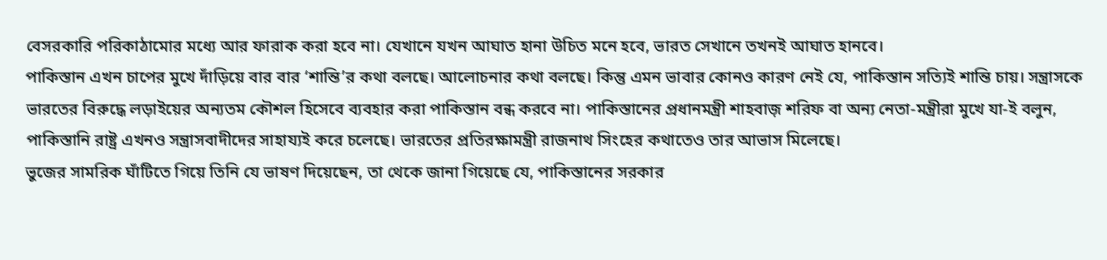বেসরকারি পরিকাঠামোর মধ্যে আর ফারাক করা হবে না। যেখানে যখন আঘাত হানা উচিত মনে হবে, ভারত সেখানে তখনই আঘাত হানবে।
পাকিস্তান এখন চাপের মুখে দাঁড়িয়ে বার বার ‘শান্তি’র কথা বলছে। আলোচনার কথা বলছে। কিন্তু এমন ভাবার কোনও কারণ নেই যে, পাকিস্তান সত্যিই শান্তি চায়। সন্ত্রাসকে ভারতের বিরুদ্ধে লড়াইয়ের অন্যতম কৌশল হিসেবে ব্যবহার করা পাকিস্তান বন্ধ করবে না। পাকিস্তানের প্রধানমন্ত্রী শাহবাজ় শরিফ বা অন্য নেতা-মন্ত্রীরা মুখে যা-ই বলুন, পাকিস্তানি রাষ্ট্র এখনও সন্ত্রাসবাদীদের সাহায্যই করে চলেছে। ভারতের প্রতিরক্ষামন্ত্রী রাজনাথ সিংহের কথাতেও তার আভাস মিলেছে।
ভুজের সামরিক ঘাঁটিতে গিয়ে তিনি যে ভাষণ দিয়েছেন, তা থেকে জানা গিয়েছে যে, পাকিস্তানের সরকার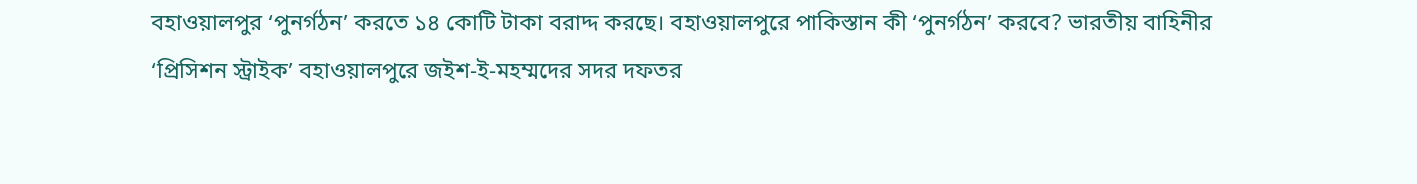বহাওয়ালপুর ‘পুনর্গঠন’ করতে ১৪ কোটি টাকা বরাদ্দ করছে। বহাওয়ালপুরে পাকিস্তান কী ‘পুনর্গঠন’ করবে? ভারতীয় বাহিনীর ‘প্রিসিশন স্ট্রাইক’ বহাওয়ালপুরে জইশ-ই-মহম্মদের সদর দফতর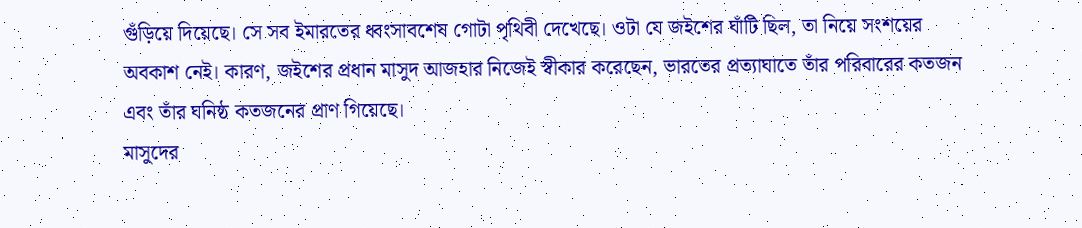গুঁড়িয়ে দিয়েছে। সে সব ইমারতের ধ্বংসাবশেষ গোটা পৃথিবী দেখেছে। ওটা যে জইশের ঘাঁটি ছিল, তা নিয়ে সংশয়ের অবকাশ নেই। কারণ, জইশের প্রধান মাসুদ আজহার নিজেই স্বীকার করেছেন, ভারতের প্রত্যাঘাতে তাঁর পরিবারের কতজন এবং তাঁর ঘনিষ্ঠ কতজনের প্রাণ গিয়েছে।
মাসুদের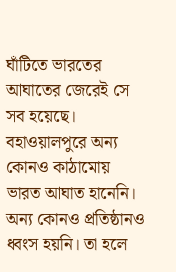ঘাঁটিতে ভারতের আঘাতের জেরেই সে সব হয়েছে। বহাওয়ালপুরে অন্য কোনও কাঠামোয় ভারত আঘাত হানেনি। অন্য কোনও প্রতিষ্ঠানও ধ্বংস হয়নি। তা হলে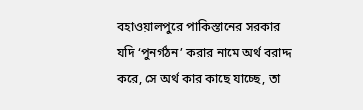বহাওয়ালপুরে পাকিস্তানের সরকার যদি ‘পুনর্গঠন’ করার নামে অর্থ বরাদ্দ করে, সে অর্থ কার কাছে যাচ্ছে, তা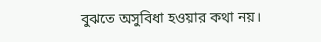বুঝতে অসুবিধা হওয়ার কথা নয়।